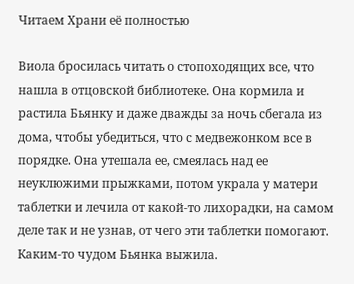Читаем Храни её полностью

Виола бросилась читать о стопоходящих все, что нашла в отцовской библиотеке. Она кормила и растила Бьянку и даже дважды за ночь сбегала из дома, чтобы убедиться, что с медвежонком все в порядке. Она утешала ее, смеялась над ее неуклюжими прыжками, потом украла у матери таблетки и лечила от какой-то лихорадки, на самом деле так и не узнав, от чего эти таблетки помогают. Каким-то чудом Бьянка выжила.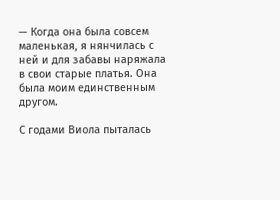— Когда она была совсем маленькая, я нянчилась с ней и для забавы наряжала в свои старые платья. Она была моим единственным другом.

С годами Виола пыталась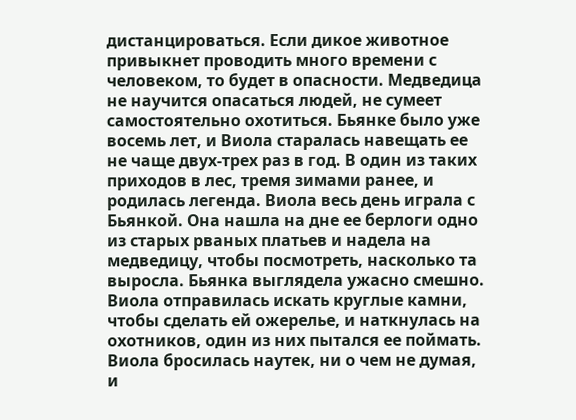дистанцироваться. Если дикое животное привыкнет проводить много времени с человеком, то будет в опасности. Медведица не научится опасаться людей, не сумеет самостоятельно охотиться. Бьянке было уже восемь лет, и Виола старалась навещать ее не чаще двух-трех раз в год. В один из таких приходов в лес, тремя зимами ранее, и родилась легенда. Виола весь день играла с Бьянкой. Она нашла на дне ее берлоги одно из старых рваных платьев и надела на медведицу, чтобы посмотреть, насколько та выросла. Бьянка выглядела ужасно смешно. Виола отправилась искать круглые камни, чтобы сделать ей ожерелье, и наткнулась на охотников, один из них пытался ее поймать. Виола бросилась наутек, ни о чем не думая, и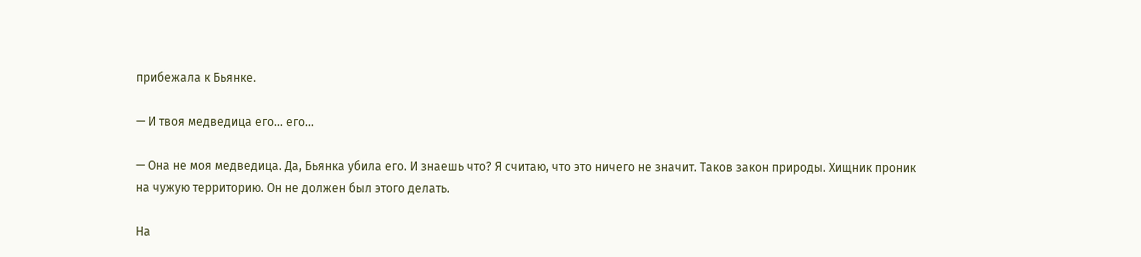прибежала к Бьянке.

— И твоя медведица его… его…

— Она не моя медведица. Да, Бьянка убила его. И знаешь что? Я считаю, что это ничего не значит. Таков закон природы. Хищник проник на чужую территорию. Он не должен был этого делать.

На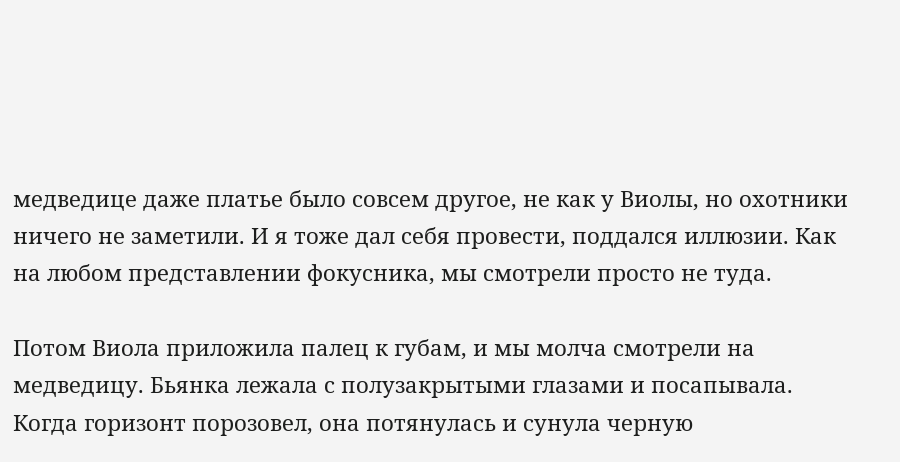медведице даже платье было совсем другое, не как у Виолы, но охотники ничего не заметили. И я тоже дал себя провести, поддался иллюзии. Как на любом представлении фокусника, мы смотрели просто не туда.

Потом Виола приложила палец к губам, и мы молча смотрели на медведицу. Бьянка лежала с полузакрытыми глазами и посапывала. Когда горизонт порозовел, она потянулась и сунула черную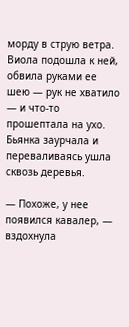морду в струю ветра. Виола подошла к ней, обвила руками ее шею — рук не хватило — и что-то прошептала на ухо. Бьянка заурчала и переваливаясь ушла сквозь деревья.

— Похоже, у нее появился кавалер, — вздохнула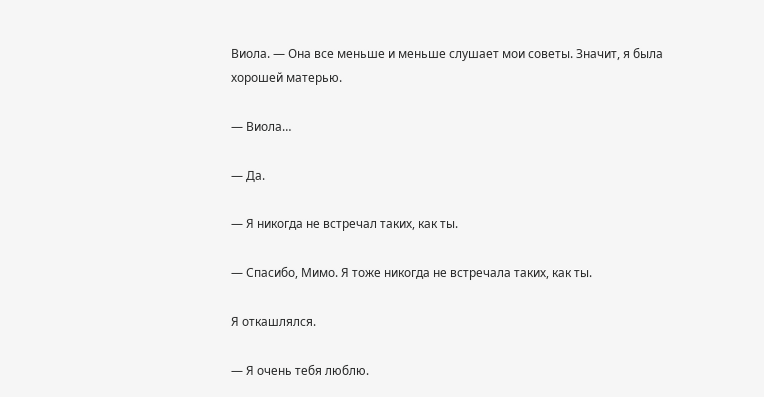Виола. — Она все меньше и меньше слушает мои советы. Значит, я была хорошей матерью.

— Виола…

— Да.

— Я никогда не встречал таких, как ты.

— Спасибо, Мимо. Я тоже никогда не встречала таких, как ты.

Я откашлялся.

— Я очень тебя люблю.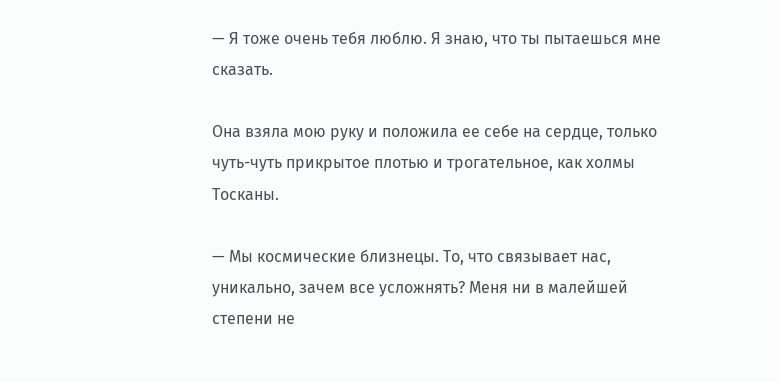— Я тоже очень тебя люблю. Я знаю, что ты пытаешься мне сказать.

Она взяла мою руку и положила ее себе на сердце, только чуть-чуть прикрытое плотью и трогательное, как холмы Тосканы.

— Мы космические близнецы. То, что связывает нас, уникально, зачем все усложнять? Меня ни в малейшей степени не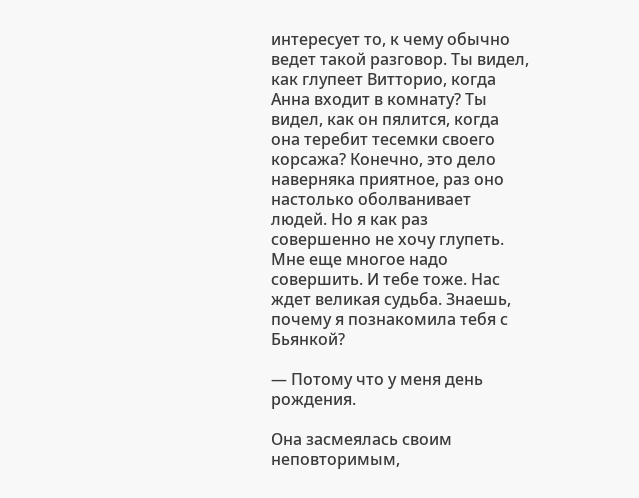интересует то, к чему обычно ведет такой разговор. Ты видел, как глупеет Витторио, когда Анна входит в комнату? Ты видел, как он пялится, когда она теребит тесемки своего корсажа? Конечно, это дело наверняка приятное, раз оно настолько оболванивает людей. Но я как раз совершенно не хочу глупеть. Мне еще многое надо совершить. И тебе тоже. Нас ждет великая судьба. Знаешь, почему я познакомила тебя с Бьянкой?

— Потому что у меня день рождения.

Она засмеялась своим неповторимым,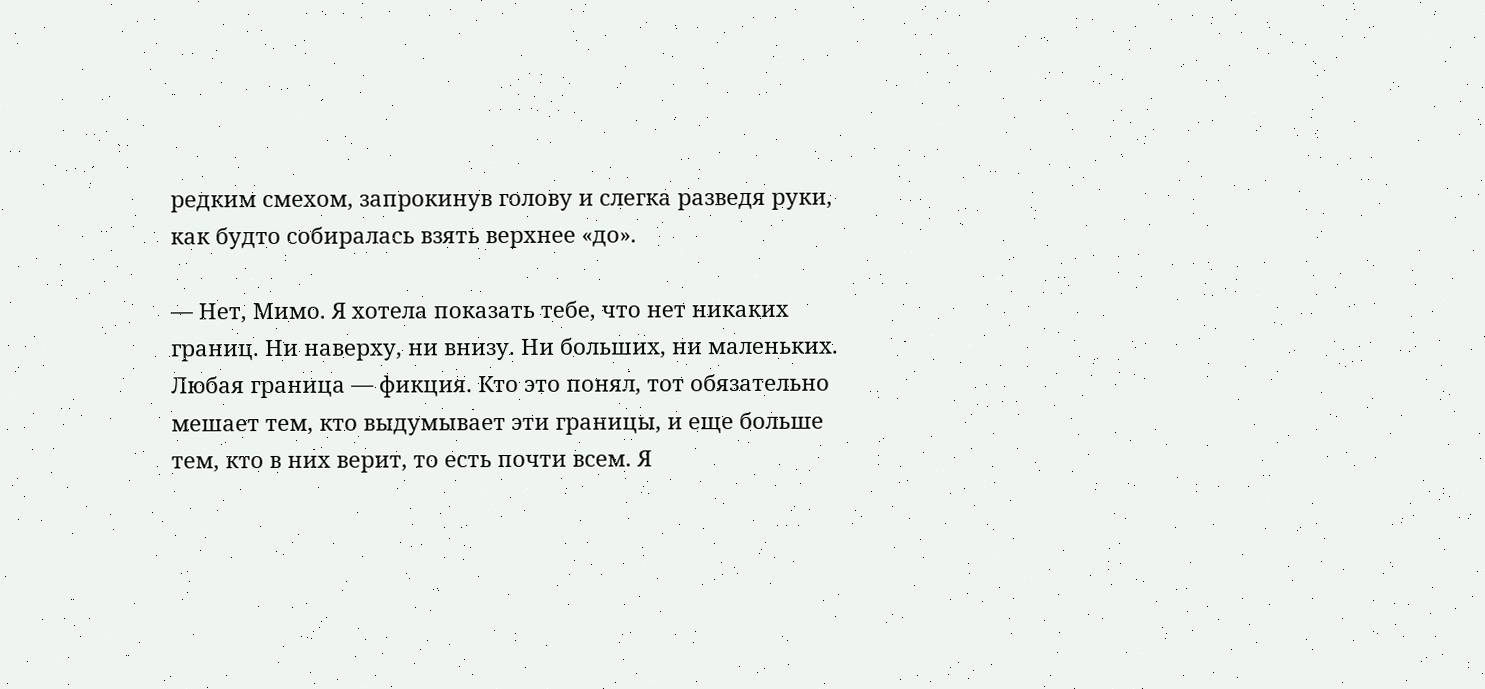редким смехом, запрокинув голову и слегка разведя руки, как будто собиралась взять верхнее «до».

— Нет, Мимо. Я хотела показать тебе, что нет никаких границ. Ни наверху, ни внизу. Ни больших, ни маленьких. Любая граница — фикция. Кто это понял, тот обязательно мешает тем, кто выдумывает эти границы, и еще больше тем, кто в них верит, то есть почти всем. Я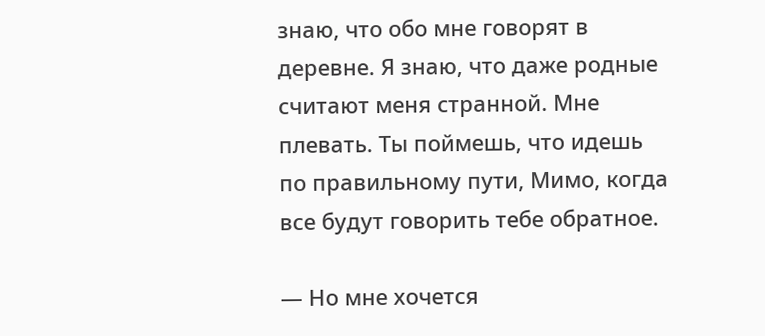знаю, что обо мне говорят в деревне. Я знаю, что даже родные считают меня странной. Мне плевать. Ты поймешь, что идешь по правильному пути, Мимо, когда все будут говорить тебе обратное.

— Но мне хочется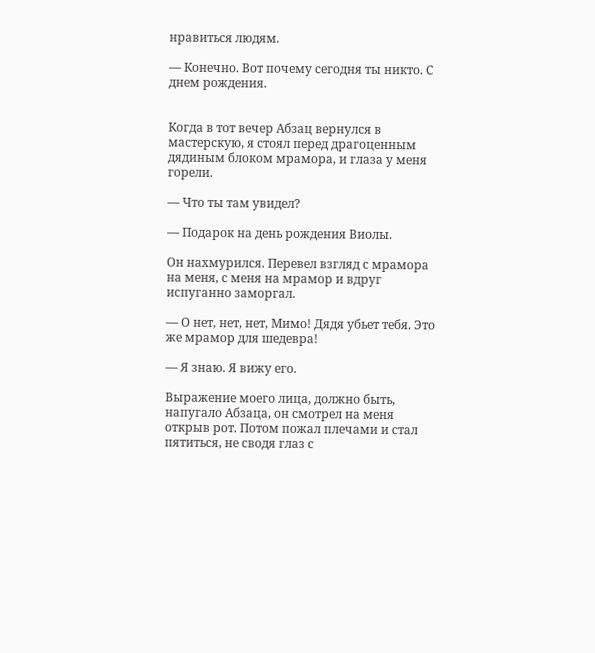нравиться людям.

— Конечно. Вот почему сегодня ты никто. С днем рождения.


Когда в тот вечер Абзац вернулся в мастерскую, я стоял перед драгоценным дядиным блоком мрамора, и глаза у меня горели.

— Что ты там увидел?

— Подарок на день рождения Виолы.

Он нахмурился. Перевел взгляд с мрамора на меня, с меня на мрамор и вдруг испуганно заморгал.

— О нет, нет, нет, Мимо! Дядя убьет тебя. Это же мрамор для шедевра!

— Я знаю. Я вижу его.

Выражение моего лица, должно быть, напугало Абзаца, он смотрел на меня открыв рот. Потом пожал плечами и стал пятиться, не сводя глаз с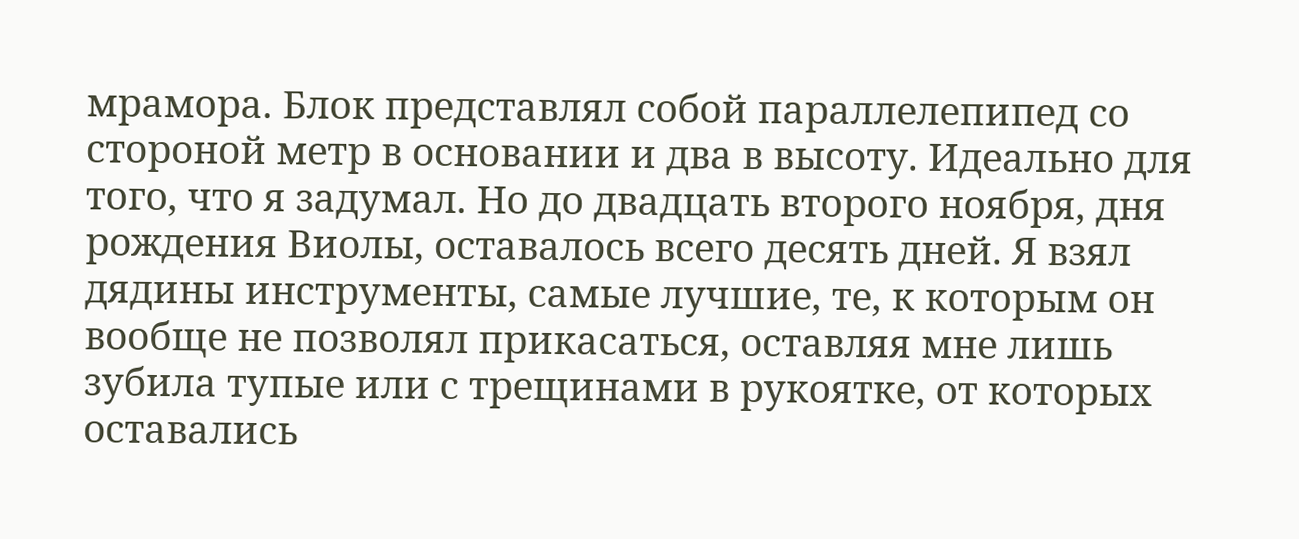мрамора. Блок представлял собой параллелепипед со стороной метр в основании и два в высоту. Идеально для того, что я задумал. Но до двадцать второго ноября, дня рождения Виолы, оставалось всего десять дней. Я взял дядины инструменты, самые лучшие, те, к которым он вообще не позволял прикасаться, оставляя мне лишь зубила тупые или с трещинами в рукоятке, от которых оставались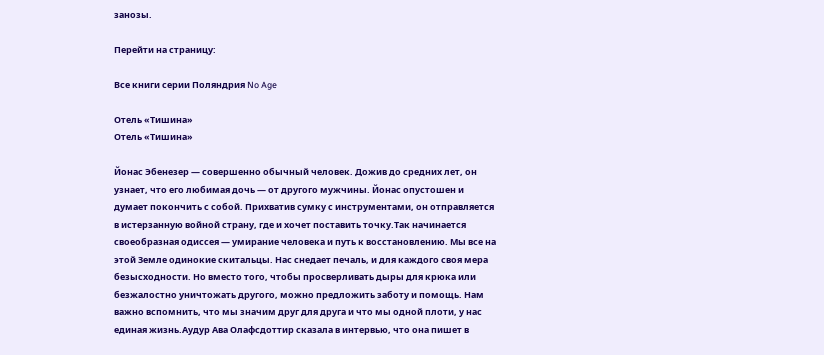занозы.

Перейти на страницу:

Все книги серии Поляндрия No Age

Отель «Тишина»
Отель «Тишина»

Йонас Эбенезер — совершенно обычный человек. Дожив до средних лет, он узнает, что его любимая дочь — от другого мужчины. Йонас опустошен и думает покончить с собой. Прихватив сумку с инструментами, он отправляется в истерзанную войной страну, где и хочет поставить точку.Так начинается своеобразная одиссея — умирание человека и путь к восстановлению. Мы все на этой Земле одинокие скитальцы. Нас снедает печаль, и для каждого своя мера безысходности. Но вместо того, чтобы просверливать дыры для крюка или безжалостно уничтожать другого, можно предложить заботу и помощь. Нам важно вспомнить, что мы значим друг для друга и что мы одной плоти, у нас единая жизнь.Аудур Ава Олафсдоттир сказала в интервью, что она пишет в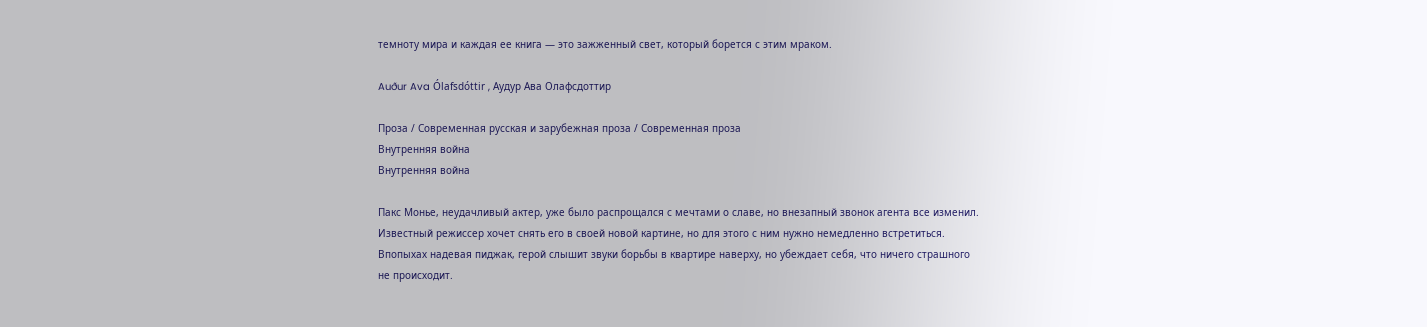темноту мира и каждая ее книга — это зажженный свет, который борется с этим мраком.

Auður Ava Ólafsdóttir , Аудур Ава Олафсдоттир

Проза / Современная русская и зарубежная проза / Современная проза
Внутренняя война
Внутренняя война

Пакс Монье, неудачливый актер, уже было распрощался с мечтами о славе, но внезапный звонок агента все изменил. Известный режиссер хочет снять его в своей новой картине, но для этого с ним нужно немедленно встретиться. Впопыхах надевая пиджак, герой слышит звуки борьбы в квартире наверху, но убеждает себя, что ничего страшного не происходит.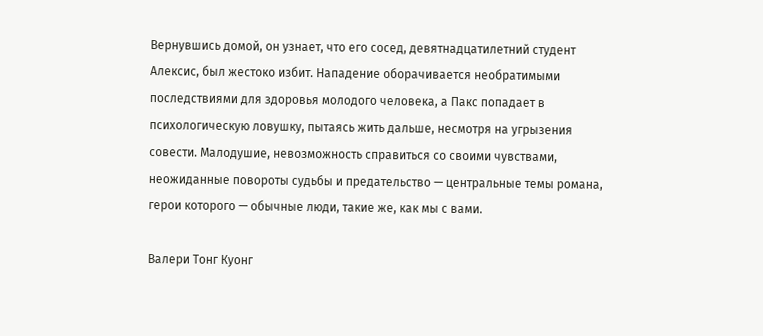Вернувшись домой, он узнает, что его сосед, девятнадцатилетний студент Алексис, был жестоко избит. Нападение оборачивается необратимыми последствиями для здоровья молодого человека, а Пакс попадает в психологическую ловушку, пытаясь жить дальше, несмотря на угрызения совести. Малодушие, невозможность справиться со своими чувствами, неожиданные повороты судьбы и предательство — центральные темы романа, герои которого — обычные люди, такие же, как мы с вами.

Валери Тонг Куонг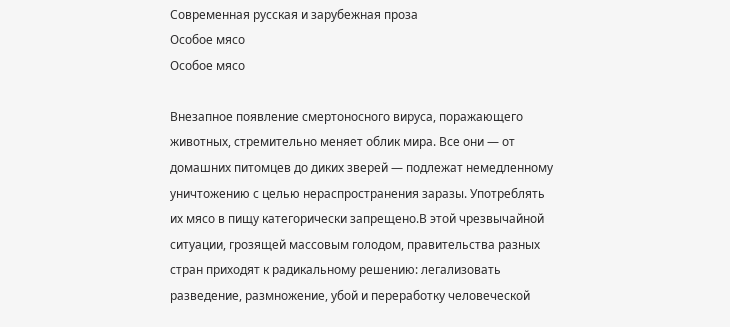Современная русская и зарубежная проза
Особое мясо
Особое мясо

Внезапное появление смертоносного вируса, поражающего животных, стремительно меняет облик мира. Все они — от домашних питомцев до диких зверей — подлежат немедленному уничтожению с целью нераспространения заразы. Употреблять их мясо в пищу категорически запрещено.В этой чрезвычайной ситуации, грозящей массовым голодом, правительства разных стран приходят к радикальному решению: легализовать разведение, размножение, убой и переработку человеческой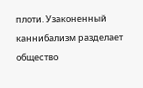плоти. Узаконенный каннибализм разделает общество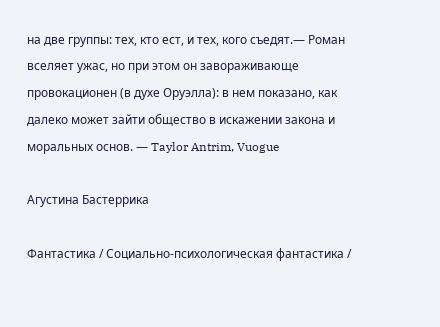на две группы: тех, кто ест, и тех, кого съедят.— Роман вселяет ужас, но при этом он завораживающе провокационен (в духе Оруэлла): в нем показано, как далеко может зайти общество в искажении закона и моральных основ. — Taylor Antrim, Vuogue

Агустина Бастеррика

Фантастика / Социально-психологическая фантастика /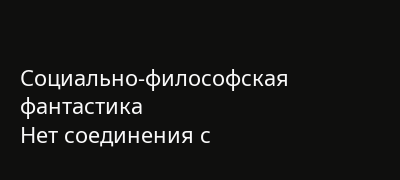Социально-философская фантастика
Нет соединения с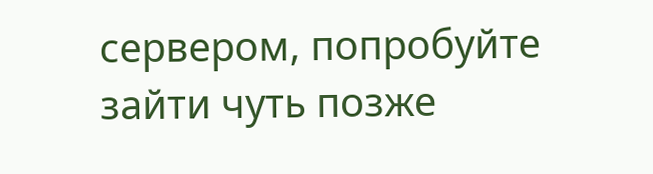сервером, попробуйте зайти чуть позже